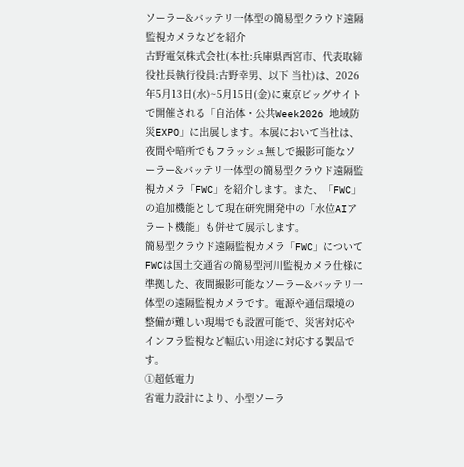ソーラー&バッテリ一体型の簡易型クラウド遠隔監視カメラなどを紹介
古野電気株式会社(本社:兵庫県西宮市、代表取締役社長執行役員:古野幸男、以下 当社)は、2026年5月13日(水)~5月15日(金)に東京ビッグサイトで開催される「自治体・公共Week2026 地域防災EXPO」に出展します。本展において当社は、夜間や暗所でもフラッシュ無しで撮影可能なソーラー&バッテリ一体型の簡易型クラウド遠隔監視カメラ「FWC」を紹介します。また、「FWC」の追加機能として現在研究開発中の「水位AIアラート機能」も併せて展示します。
簡易型クラウド遠隔監視カメラ「FWC」について
FWCは国土交通省の簡易型河川監視カメラ仕様に準拠した、夜間撮影可能なソーラー&バッテリ一体型の遠隔監視カメラです。電源や通信環境の整備が難しい現場でも設置可能で、災害対応やインフラ監視など幅広い用途に対応する製品です。
①超低電力
省電力設計により、小型ソーラ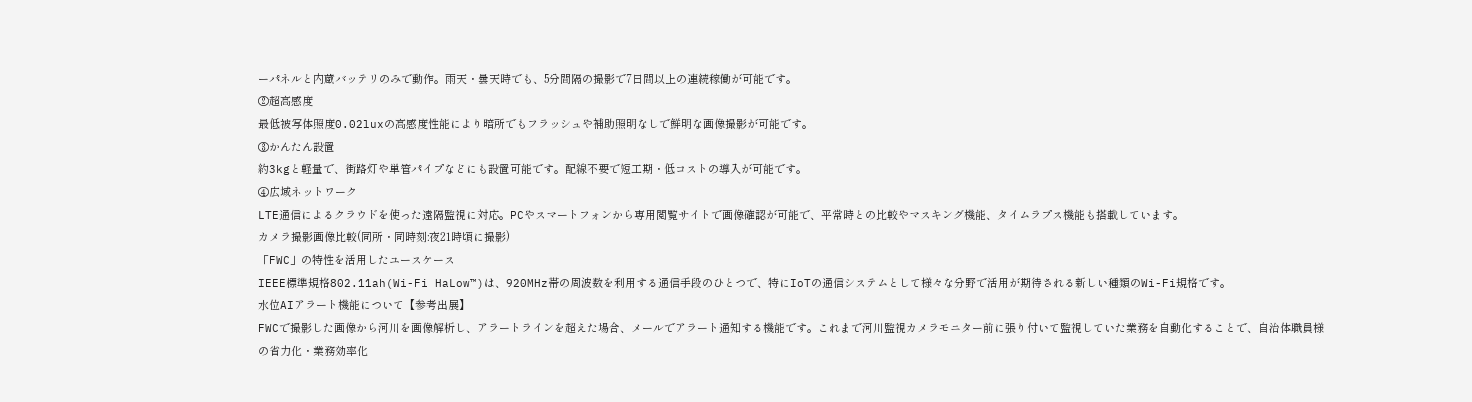ーパネルと内蔵バッテリのみで動作。雨天・曇天時でも、5分間隔の撮影で7日間以上の連続稼働が可能です。
②超高感度
最低被写体照度0.02luxの高感度性能により暗所でもフラッシュや補助照明なしで鮮明な画像撮影が可能です。
③かんたん設置
約3kgと軽量で、街路灯や単管パイプなどにも設置可能です。配線不要で短工期・低コストの導入が可能です。
④広域ネットワーク
LTE通信によるクラウドを使った遠隔監視に対応。PCやスマートフォンから専用閲覧サイトで画像確認が可能で、平常時との比較やマスキング機能、タイムラプス機能も搭載しています。
カメラ撮影画像比較(同所・同時刻:夜21時頃に撮影)
「FWC」の特性を活用したユースケース
IEEE標準規格802.11ah(Wi-Fi HaLow™)は、920MHz帯の周波数を利用する通信手段のひとつで、特にIoTの通信システムとして様々な分野で活用が期待される新しい種類のWi-Fi規格です。
水位AIアラート機能について【参考出展】
FWCで撮影した画像から河川を画像解析し、アラートラインを超えた場合、メールでアラート通知する機能です。これまで河川監視カメラモニター前に張り付いて監視していた業務を自動化することで、自治体職員様の省力化・業務効率化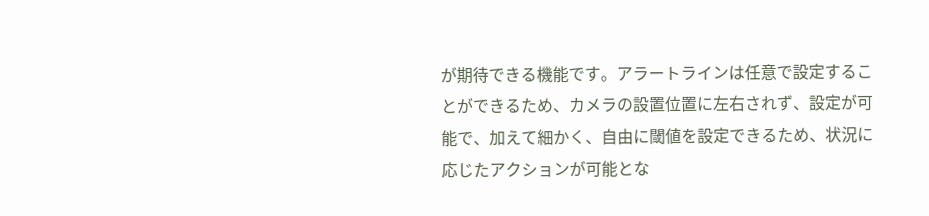が期待できる機能です。アラートラインは任意で設定することができるため、カメラの設置位置に左右されず、設定が可能で、加えて細かく、自由に閾値を設定できるため、状況に応じたアクションが可能とな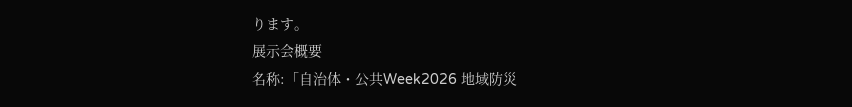ります。
展示会概要
名称:「自治体・公共Week2026 地域防災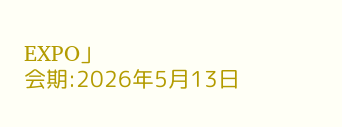EXPO」
会期:2026年5月13日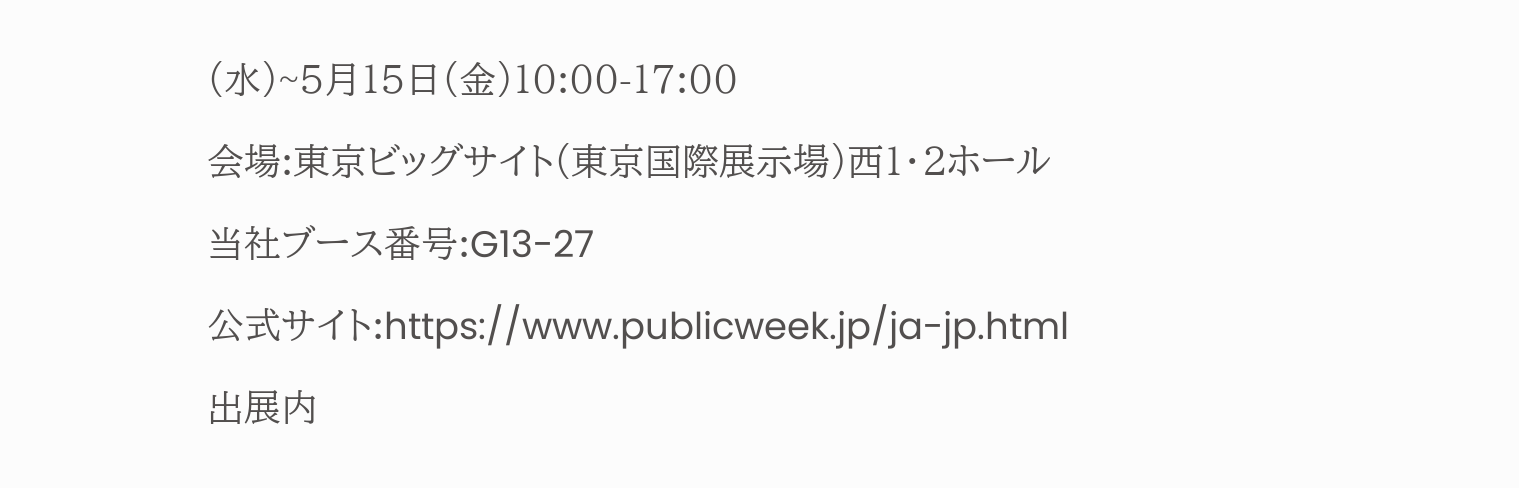(水)~5月15日(金)10:00-17:00
会場:東京ビッグサイト(東京国際展示場)西1・2ホール
当社ブース番号:G13-27
公式サイト:https://www.publicweek.jp/ja-jp.html
出展内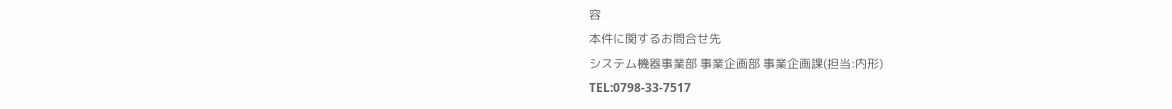容
本件に関するお問合せ先
システム機器事業部 事業企画部 事業企画課(担当:内形)
TEL:0798-33-7517